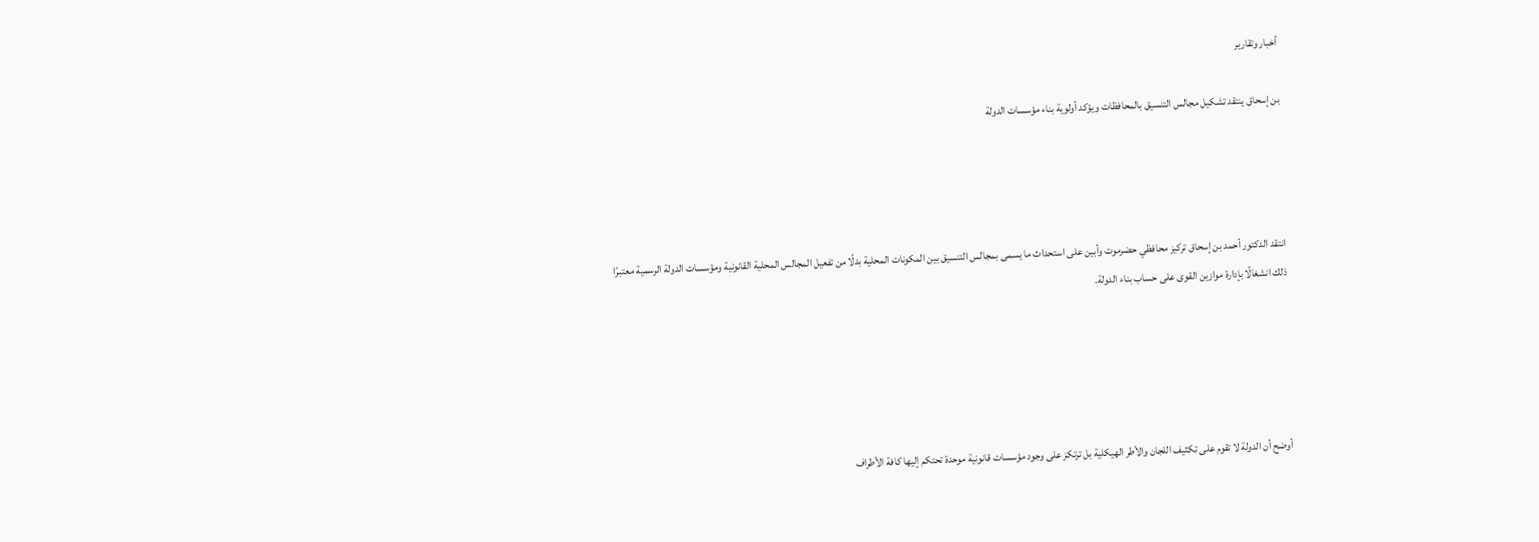أخبار وتقارير

بن إسحاق ينتقد تشكيل مجالس التنسيق بالمحافظات ويؤكد أولوية بناء مؤسسات الدولة




انتقد الدكتور أحمد بن إسحاق تركيز محافظي حضرموت وأبين على استحداث ما يسمى بمجالس التنسيق بين المكونات المحلية بدلًا من تفعيل المجالس المحلية القانونية ومؤسسات الدولة الرسمية معتبرًا ذلك انشغالًا بإدارة موازين القوى على حساب بناء الدولة.





أوضح أن الدولة لا تقوم على تكثيف اللجان والأطر الهيكلية بل ترتكز على وجود مؤسسات قانونية موحدة تحتكم إليها كافة الأطراف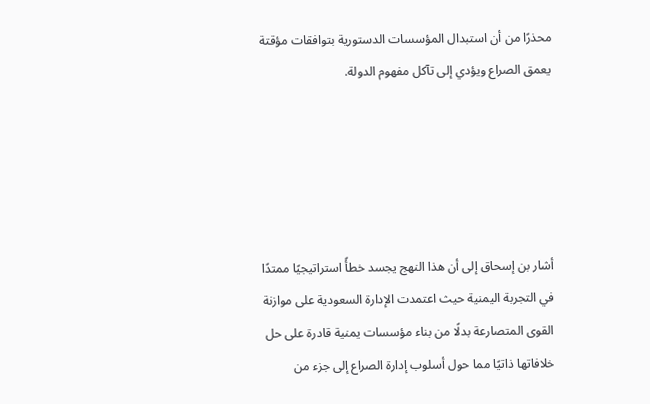محذرًا من أن استبدال المؤسسات الدستورية بتوافقات مؤقتة يعمق الصراع ويؤدي إلى تآكل مفهوم الدولة.





أشار بن إسحاق إلى أن هذا النهج يجسد خطأً استراتيجيًا ممتدًا في التجربة اليمنية حيث اعتمدت الإدارة السعودية على موازنة القوى المتصارعة بدلًا من بناء مؤسسات يمنية قادرة على حل خلافاتها ذاتيًا مما حول أسلوب إدارة الصراع إلى جزء من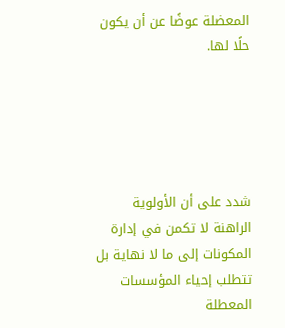المعضلة عوضًا عن أن يكون حلًا لها.





شدد على أن الأولوية الراهنة لا تكمن في إدارة المكونات إلى ما لا نهاية بل تتطلب إحياء المؤسسات المعطلة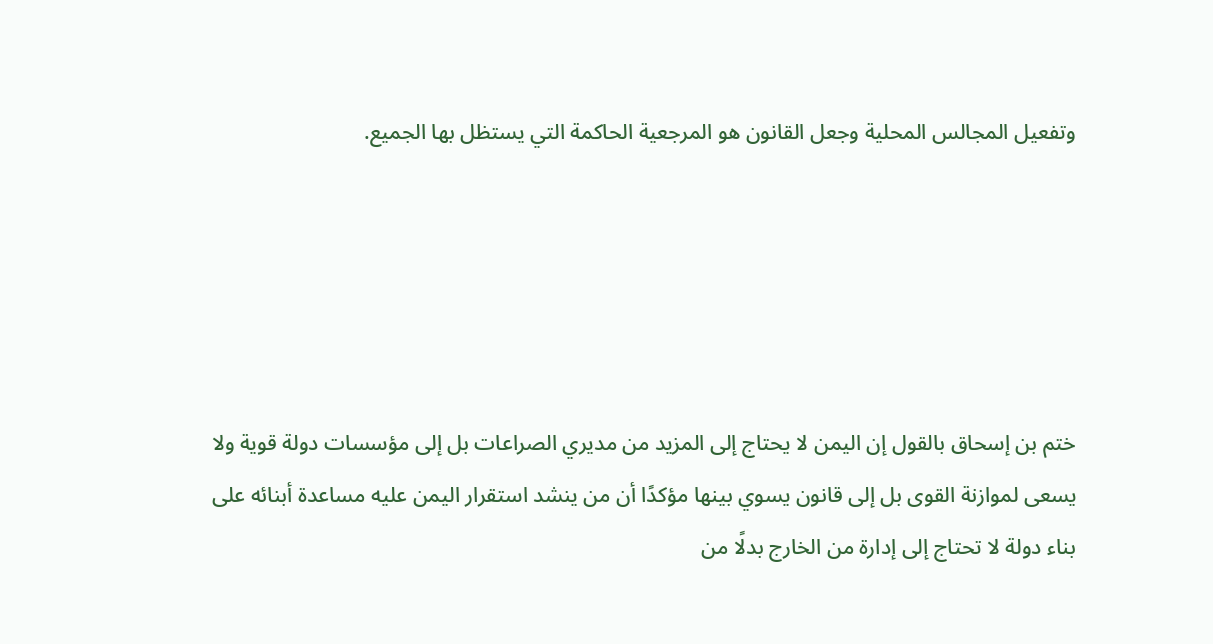وتفعيل المجالس المحلية وجعل القانون هو المرجعية الحاكمة التي يستظل بها الجميع.





ختم بن إسحاق بالقول إن اليمن لا يحتاج إلى المزيد من مديري الصراعات بل إلى مؤسسات دولة قوية ولا يسعى لموازنة القوى بل إلى قانون يسوي بينها مؤكدًا أن من ينشد استقرار اليمن عليه مساعدة أبنائه على بناء دولة لا تحتاج إلى إدارة من الخارج بدلًا من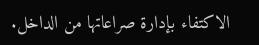الاكتفاء بإدارة صراعاتها من الداخل.